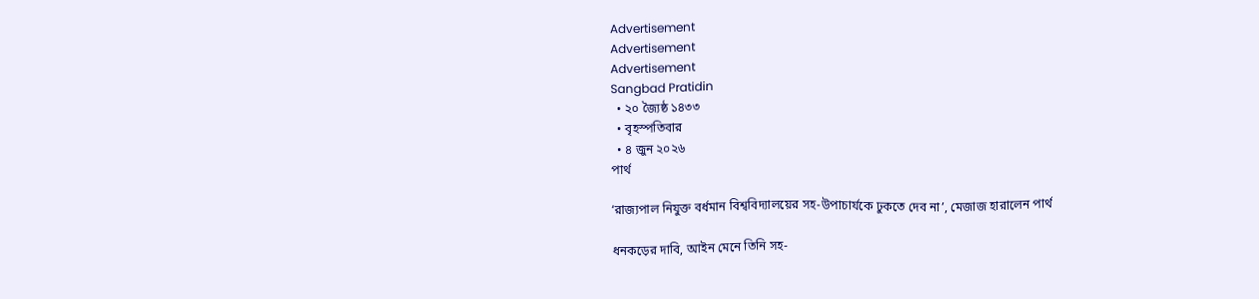Advertisement
Advertisement
Advertisement
Sangbad Pratidin
  • ২০ জ্যৈষ্ঠ ১৪৩৩
  • বৃহস্পতিবার
  • ৪ জুন ২০২৬
পার্থ

‘রাজ্যপাল নিযুক্ত বর্ধমান বিশ্ববিদ্যালয়ের সহ-উপাচার্যকে ঢুকতে দেব না’, মেজাজ হারালেন পার্থ

ধনকড়ের দাবি, আইন মেনে তিনি সহ-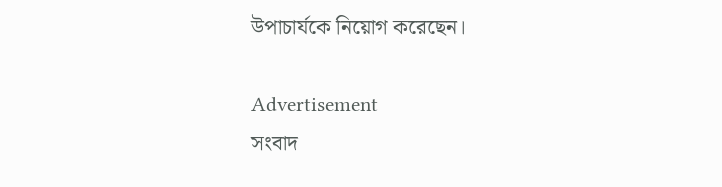উপাচার্যকে নিয়োগ করেছেন।

Advertisement
সংবাদ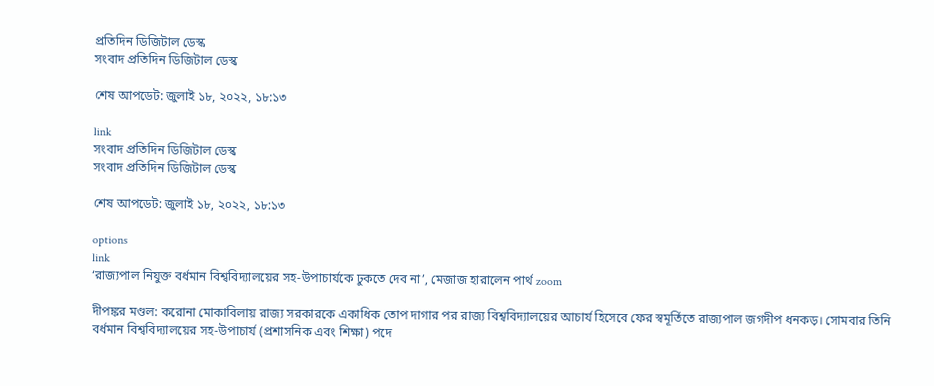প্রতিদিন ডিজিটাল ডেস্ক
সংবাদ প্রতিদিন ডিজিটাল ডেস্ক

শেষ আপডেট: জুলাই ১৮, ২০২২, ১৮:১৩

link
সংবাদ প্রতিদিন ডিজিটাল ডেস্ক
সংবাদ প্রতিদিন ডিজিটাল ডেস্ক

শেষ আপডেট: জুলাই ১৮, ২০২২, ১৮:১৩

options
link
‘রাজ্যপাল নিযুক্ত বর্ধমান বিশ্ববিদ্যালয়ের সহ-উপাচার্যকে ঢুকতে দেব না’, মেজাজ হারালেন পার্থ zoom

দীপঙ্কর মণ্ডল: করোনা মোকাবিলায় রাজ্য সরকারকে একাধিক তোপ দাগার পর রাজ্য বিশ্ববিদ্যালয়ের আচার্য হিসেবে ফের স্বমূর্তিতে রাজ্যপাল জগদীপ ধনকড়। সোমবার তিনি বর্ধমান বিশ্ববিদ্যালয়ের সহ-উপাচার্য (প্রশাসনিক এবং শিক্ষা) পদে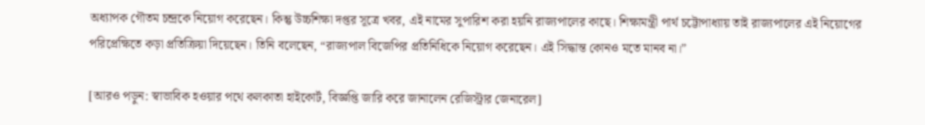অধ্যাপক গৌতম চন্দ্রকে নিয়োগ করেছেন। কিন্তু উচ্চশিক্ষা দপ্তর সূত্রে খবর, এই নামের সুপারিশ করা হয়নি রাজ্যপালের কাছে। শিক্ষামন্ত্রী পার্থ চট্টোপাধ্যায় তাই রাজ্যপালের এই নিয়োগের পরিপ্রেক্ষিতে কড়া প্রতিক্রিয়া দিয়েছেন। তিনি বলেছেন, “রাজ্যপাল বিজেপির প্রতিনিধিকে নিয়োগ করেছেন। এই সিদ্ধান্ত কোনও মতে মানব না।”

[আরও পড়ুন: স্বাভাবিক হওয়ার পথে কলকাতা হাইকোর্ট, বিজ্ঞপ্তি জারি করে জানালেন রেজিস্ট্রার জেনারেল]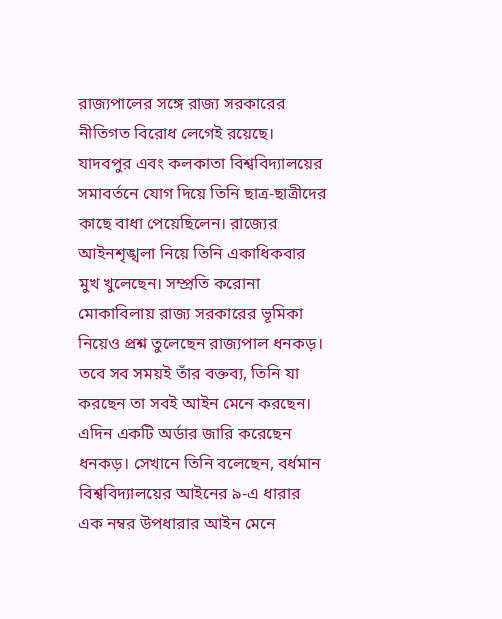রাজ্যপালের সঙ্গে রাজ্য সরকারের নীতিগত বিরোধ লেগেই রয়েছে। যাদবপুর এবং কলকাতা বিশ্ববিদ্যালয়ের সমাবর্তনে যোগ দিয়ে তিনি ছাত্র-ছাত্রীদের কাছে বাধা পেয়েছিলেন। রাজ্যের আইনশৃঙ্খলা নিয়ে তিনি একাধিকবার মুখ খুলেছেন। সম্প্রতি করোনা মোকাবিলায় রাজ্য সরকারের ভূমিকা নিয়েও প্রশ্ন তুলেছেন রাজ্যপাল ধনকড়। তবে সব সময়ই তাঁর বক্তব্য, তিনি যা করছেন তা সবই আইন মেনে করছেন। এদিন একটি অর্ডার জারি করেছেন ধনকড়। সেখানে তিনি বলেছেন, বর্ধমান বিশ্ববিদ্যালয়ের আইনের ৯-এ ধারার এক নম্বর উপধারার আইন মেনে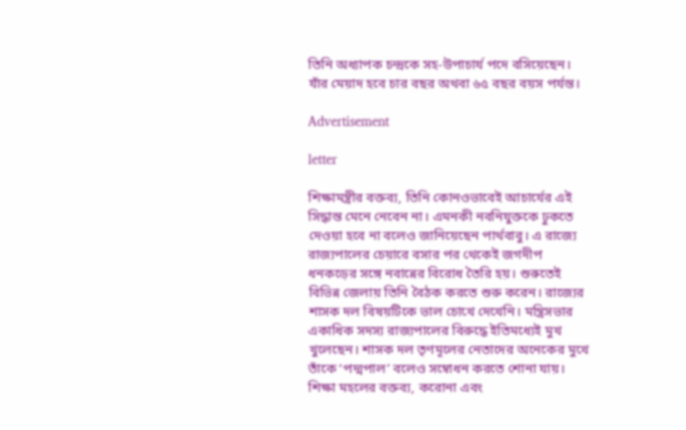তিনি অধ্যাপক চন্দ্রকে সহ-উপাচার্য পদে বসিয়েছেন। যাঁর মেয়াদ হবে চার বছর অথবা ৬৫ বছর বয়স পর্যন্ত।

Advertisement

letter

শিক্ষামন্ত্রীর বক্তব্য, তিনি কোনওভাবেই আচার্যের এই সিদ্ধান্ত মেনে নেবেন না। এমনকী নবনিযুক্তকে ঢুকতে দেওয়া হবে না বলেও জানিয়েছেন পার্থবাবু। এ রাজ্যে রাজ্যপালের চেয়ারে বসার পর থেকেই জগদীপ ধনকড়ের সঙ্গে নবান্নের বিরোধ তৈরি হয়। শুরুতেই বিভিন্ন জেলায় তিনি বৈঠক করতে শুরু করেন। রাজ্যের শাসক দল বিষয়টিকে ভাল চোখে দেখেনি। মন্ত্রিসভার একাধিক সদস্য রাজ্যপালের বিরুদ্ধে ইতিমধ্যেই মুখ খুলেছেন। শাসক দল তৃণমূলের নেতাদের অনেকের মুখে তাঁকে ‘পদ্মপাল’ বলেও সম্বোধন করতে শোনা যায়। শিক্ষা মহলের বক্তব্য, করোনা এবং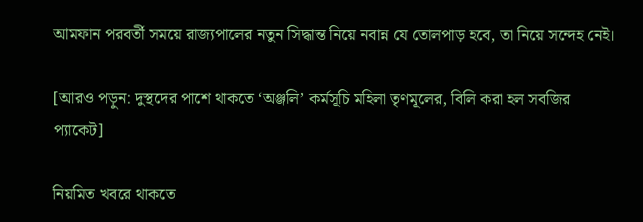আমফান পরবর্তী সময়ে রাজ্যপালের নতুন সিদ্ধান্ত নিয়ে নবান্ন যে তোলপাড় হবে, তা নিয়ে সন্দেহ নেই।

[আরও পড়ুন: দুস্থদের পাশে থাকতে ‘অঞ্জলি’ কর্মসূচি মহিলা তৃণমূলের, বিলি করা হল সবজির প্যাকেট]

নিয়মিত খবরে থাকতে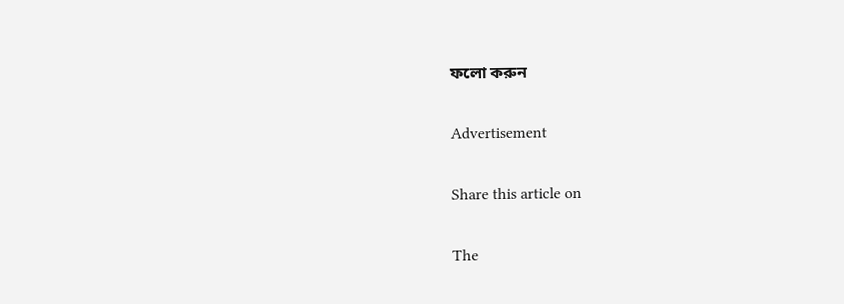ফলো করুন

Advertisement

Share this article on

The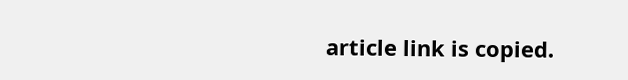article link is copied.